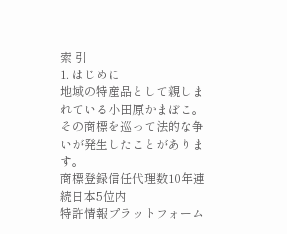索 引
1. はじめに
地域の特産品として親しまれている小田原かまぼこ。その商標を巡って法的な争いが発生したことがあります。
商標登録信任代理数10年連続日本5位内
特許情報プラットフォーム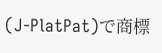(J-PlatPat)で商標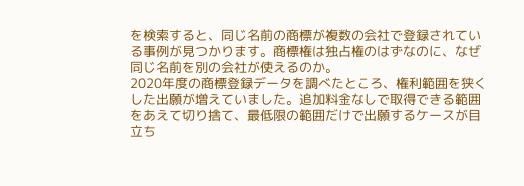を検索すると、同じ名前の商標が複数の会社で登録されている事例が見つかります。商標権は独占権のはずなのに、なぜ同じ名前を別の会社が使えるのか。
2020年度の商標登録データを調べたところ、権利範囲を狭くした出願が増えていました。追加料金なしで取得できる範囲をあえて切り捨て、最低限の範囲だけで出願するケースが目立ち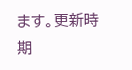ます。更新時期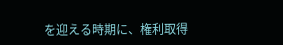を迎える時期に、権利取得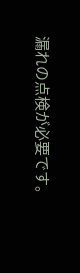漏れの点検が必要です。